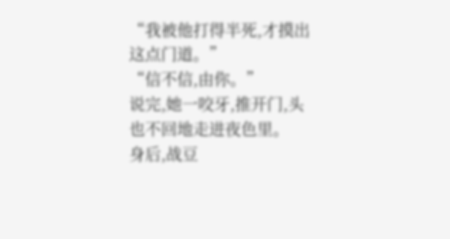“我被他打得半死,才摸出这点门道。”
“信不信,由你。”
说完,她一咬牙,推开门,头也不回地走进夜色里。
身后,战豆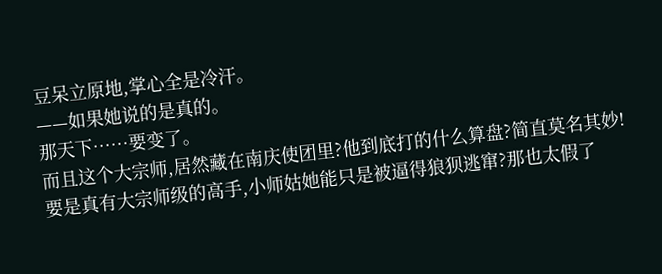豆呆立原地,掌心全是冷汗。
——如果她说的是真的。
那天下……要变了。
而且这个大宗师,居然藏在南庆使团里?他到底打的什么算盘?简直莫名其妙!
要是真有大宗师级的高手,小师姑她能只是被逼得狼狈逃窜?那也太假了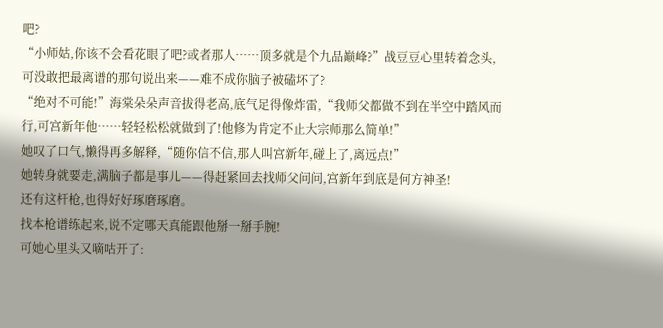吧?
“小师姑,你该不会看花眼了吧?或者那人……顶多就是个九品巅峰?”战豆豆心里转着念头,可没敢把最离谱的那句说出来——难不成你脑子被磕坏了?
“绝对不可能!”海棠朵朵声音拔得老高,底气足得像炸雷,“我师父都做不到在半空中踏风而行,可宫新年他……轻轻松松就做到了!他修为肯定不止大宗师那么简单!”
她叹了口气,懒得再多解释,“随你信不信,那人叫宫新年,碰上了,离远点!”
她转身就要走,满脑子都是事儿——得赶紧回去找师父问问,宫新年到底是何方神圣!
还有这杆枪,也得好好琢磨琢磨。
找本枪谱练起来,说不定哪天真能跟他掰一掰手腕!
可她心里头又嘀咕开了: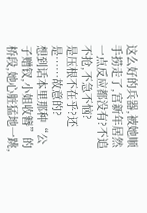这么好的兵器,被她顺手捞走了,宫新年居然一点反应都没有?不追不抢,不急不恼?
是压根不在乎?还是……故意的?
想到话本里那种“公子赠钗,小姐收簪”的桥段,她心脏猛地一跳,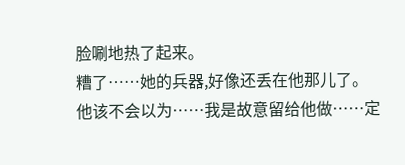脸唰地热了起来。
糟了……她的兵器,好像还丢在他那儿了。
他该不会以为……我是故意留给他做……定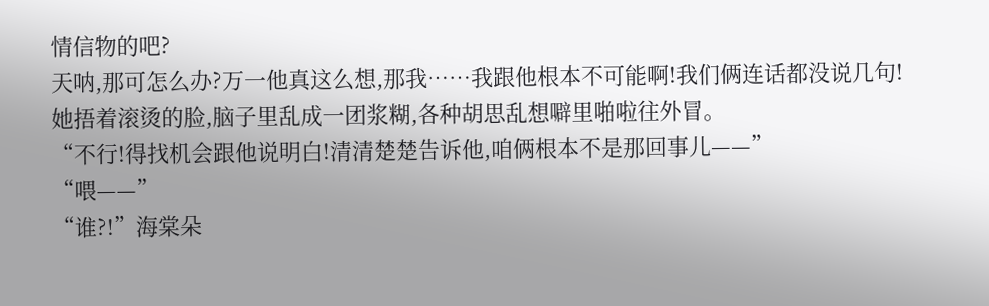情信物的吧?
天呐,那可怎么办?万一他真这么想,那我……我跟他根本不可能啊!我们俩连话都没说几句!
她捂着滚烫的脸,脑子里乱成一团浆糊,各种胡思乱想噼里啪啦往外冒。
“不行!得找机会跟他说明白!清清楚楚告诉他,咱俩根本不是那回事儿——”
“喂——”
“谁?!”海棠朵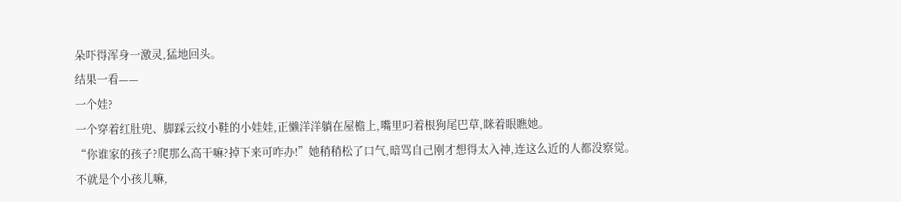朵吓得浑身一激灵,猛地回头。
结果一看——
一个娃?
一个穿着红肚兜、脚踩云纹小鞋的小娃娃,正懒洋洋躺在屋檐上,嘴里叼着根狗尾巴草,眯着眼瞧她。
“你谁家的孩子?爬那么高干嘛?掉下来可咋办!”她稍稍松了口气,暗骂自己刚才想得太入神,连这么近的人都没察觉。
不就是个小孩儿嘛,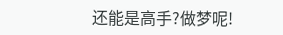还能是高手?做梦呢!